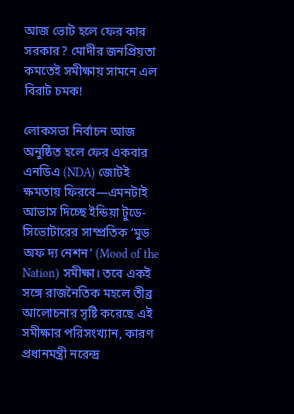আজ ভোট হলে ফের কার সরকার? মোদীর জনপ্রিয়তা কমতেই সমীক্ষায় সামনে এল বিরাট চমক!

লোকসভা নির্বাচন আজ অনুষ্ঠিত হলে ফের একবার এনডিএ (NDA) জোটই ক্ষমতায় ফিরবে—এমনটাই আভাস দিচ্ছে ইন্ডিয়া টুডে-সিভোটারের সাম্প্রতিক ‘মুড অফ দ্য নেশন’ (Mood of the Nation) সমীক্ষা। তবে একই সঙ্গে রাজনৈতিক মহলে তীব্র আলোচনার সৃষ্টি করেছে এই সমীক্ষার পরিসংখ্যান, কারণ প্রধানমন্ত্রী নরেন্দ্র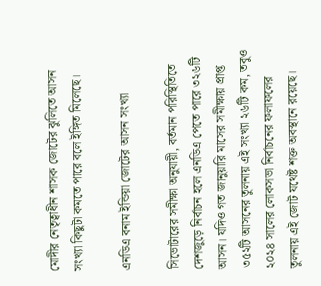মোদীর নেতৃত্বাধীন শাসক জোটের ঝুলিতে আসন সংখ্যা কিছুটা কমতে পারে বলে ইঙ্গিত মিলেছে।

এনডিএ বনাম ইন্ডিয়া জোটের আসন সংখ্যা

সিভোটারের সমীক্ষা অনুযায়ী, বর্তমান পরিস্থিতিতে দেশজুড়ে নির্বাচন হলে এনডিএ পেতে পারে ৩২৬টি আসন। যদিও গত জানুয়ারি মাসের সমীক্ষায় প্রাপ্ত ৩৫২টি আসনের তুলনায় এই সংখ্যা ২৬টি কম, তবুও ২০২৪ সালের লোকসভা নির্বাচনের ফলাফলের তুলনায় এই জোট যথেষ্ট শক্ত অবস্থানে রয়েছে।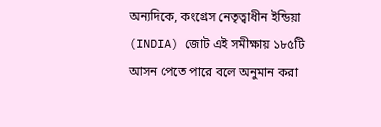অন্যদিকে, কংগ্রেস নেতৃত্বাধীন ইন্ডিয়া (INDIA) জোট এই সমীক্ষায় ১৮৫টি আসন পেতে পারে বলে অনুমান করা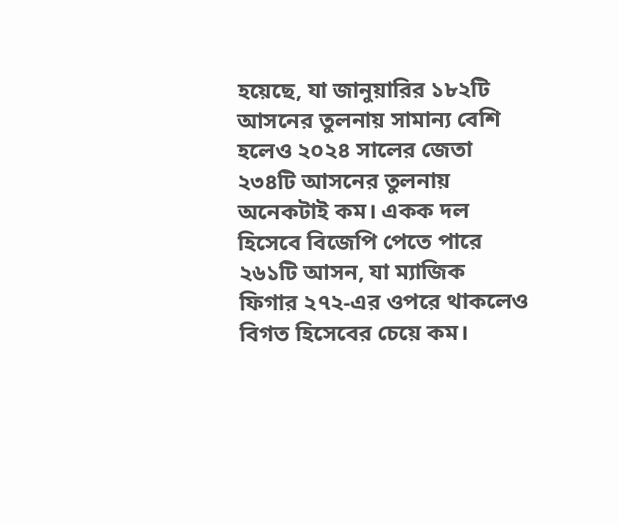হয়েছে, যা জানুয়ারির ১৮২টি আসনের তুলনায় সামান্য বেশি হলেও ২০২৪ সালের জেতা ২৩৪টি আসনের তুলনায় অনেকটাই কম। একক দল হিসেবে বিজেপি পেতে পারে ২৬১টি আসন, যা ম্যাজিক ফিগার ২৭২-এর ওপরে থাকলেও বিগত হিসেবের চেয়ে কম।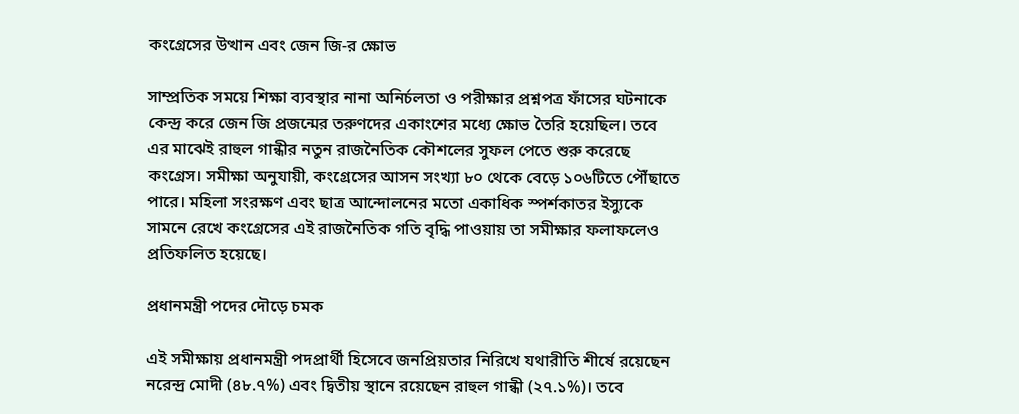কংগ্রেসের উত্থান এবং জেন জি-র ক্ষোভ

সাম্প্রতিক সময়ে শিক্ষা ব্যবস্থার নানা অনির্চলতা ও পরীক্ষার প্রশ্নপত্র ফাঁসের ঘটনাকে কেন্দ্র করে জেন জি প্রজন্মের তরুণদের একাংশের মধ্যে ক্ষোভ তৈরি হয়েছিল। তবে এর মাঝেই রাহুল গান্ধীর নতুন রাজনৈতিক কৌশলের সুফল পেতে শুরু করেছে কংগ্রেস। সমীক্ষা অনুযায়ী, কংগ্রেসের আসন সংখ্যা ৮০ থেকে বেড়ে ১০৬টিতে পৌঁছাতে পারে। মহিলা সংরক্ষণ এবং ছাত্র আন্দোলনের মতো একাধিক স্পর্শকাতর ইস্যুকে সামনে রেখে কংগ্রেসের এই রাজনৈতিক গতি বৃদ্ধি পাওয়ায় তা সমীক্ষার ফলাফলেও প্রতিফলিত হয়েছে।

প্রধানমন্ত্রী পদের দৌড়ে চমক

এই সমীক্ষায় প্রধানমন্ত্রী পদপ্রার্থী হিসেবে জনপ্রিয়তার নিরিখে যথারীতি শীর্ষে রয়েছেন নরেন্দ্র মোদী (৪৮.৭%) এবং দ্বিতীয় স্থানে রয়েছেন রাহুল গান্ধী (২৭.১%)। তবে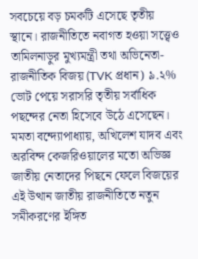সবচেয়ে বড় চমকটি এসেছে তৃতীয় স্থানে। রাজনীতিতে নবাগত হওয়া সত্ত্বেও তামিলনাড়ুর মুখ্যমন্ত্রী তথা অভিনেতা-রাজনীতিক বিজয় (TVK প্রধান) ৯.২% ভোট পেয়ে সরাসরি তৃতীয় সর্বাধিক পছন্দের নেতা হিসেবে উঠে এসেছেন। মমতা বন্দ্যোপাধ্যায়, অখিলেশ যাদব এবং অরবিন্দ কেজরিওয়ালের মতো অভিজ্ঞ জাতীয় নেতাদের পিছনে ফেলে বিজয়ের এই উত্থান জাতীয় রাজনীতিতে নতুন সমীকরণের ইঙ্গিত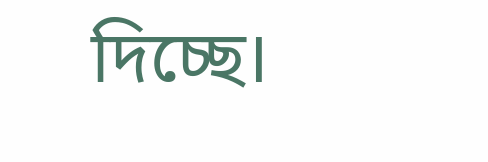দিচ্ছে।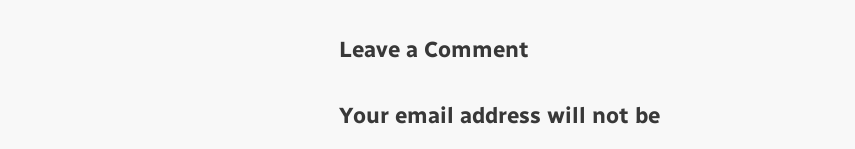Leave a Comment

Your email address will not be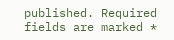published. Required fields are marked *